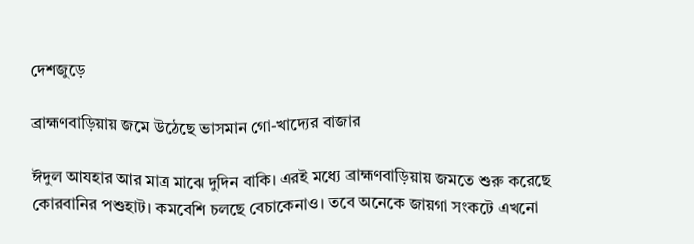দেশজুড়ে

ব্রাহ্মণবাড়িয়ায় জমে উঠেছে ভাসমান গো-খাদ্যের বাজার

ঈদুল আযহার আর মাত্র মাঝে দুদিন বাকি। এরই মধ্যে ব্রাহ্মণবাড়িয়ায় জমতে শুরু করেছে কোরবানির পশুহাট। কমবেশি চলছে বেচাকেনাও। তবে অনেকে জায়গা সংকটে এখনো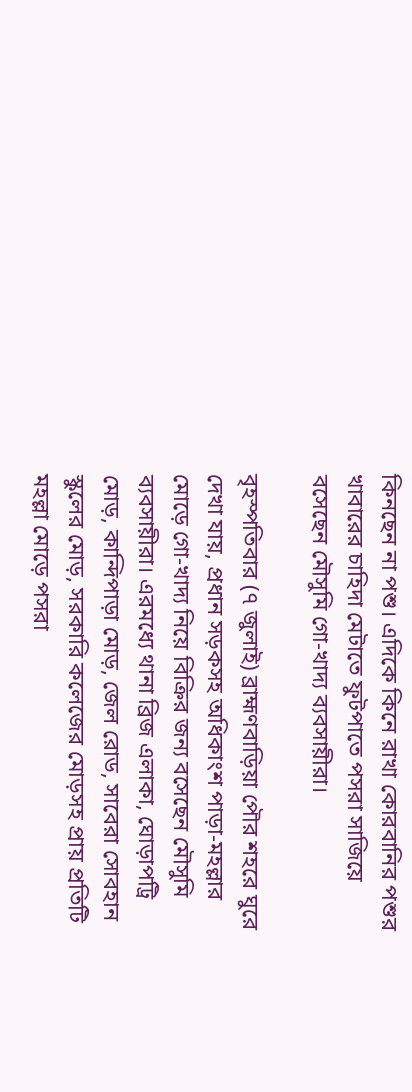কিনছেন না পশু। এদিকে কিনে রাখা কোরবানির পশুর খাবারের চাহিদা মেটাতে ফুটপাতে পসরা সাজিয়ে বসেছেন মৌসুমি গো-খাদ্য ব্যবসায়ীরা।

বৃহস্পতিবার (৭ জুলাই) ব্রাহ্মণবাড়িয়া পৌর শহরে ঘুরে দেখা যায়, প্রধান সড়কসহ অধিকাংশ পাড়া-মহল্লার মোড়ে গো-খাদ্য নিয়ে বিক্রির জন্য বসেছেন মৌসুমি ব্যবসায়ীরা। এরমধ্যে থানা ব্রিজ এলাকা, ঘোড়াপট্রি মোড়, কান্দিপাড়া মোড়, জেল রোড, সাবেরা সোবহান স্কুলের মোড়, সরকারি কলেজের মোড়সহ প্রায় প্রতিটি মহল্লা মোড়ে পসরা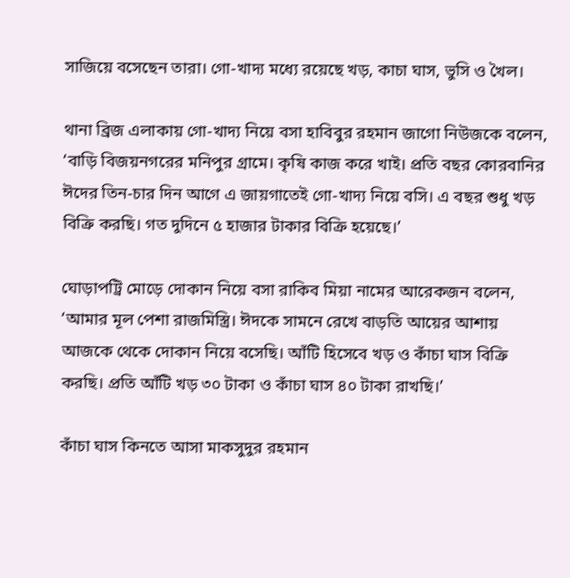সাজিয়ে বসেছেন তারা। গো-খাদ্য মধ্যে রয়েছে খড়, কাচা ঘাস, ভুসি ও খৈল।

থানা ব্রিজ এলাকায় গো-খাদ্য নিয়ে বসা হাবিবুর রহমান জাগো নিউজকে বলেন, ‘বাড়ি বিজয়নগরের মনিপুর গ্রামে। কৃষি কাজ করে খাই। প্রতি বছর কোরবানির ঈদের তিন-চার দিন আগে এ জায়গাতেই গো-খাদ্য নিয়ে বসি। এ বছর শুধু খড় বিক্রি করছি। গত দুদিনে ৫ হাজার টাকার বিক্রি হয়েছে।’

ঘোড়াপট্রি মোড়ে দোকান নিয়ে বসা রাকিব মিয়া নামের আরেকজন বলেন, ‘আমার মূল পেশা রাজমিস্ত্রি। ঈদকে সামনে রেখে বাড়তি আয়ের আশায় আজকে থেকে দোকান নিয়ে বসেছি। আঁটি হিসেবে খড় ও কাঁচা ঘাস বিক্রি করছি। প্রতি আঁটি খড় ৩০ টাকা ও কাঁচা ঘাস ৪০ টাকা রাখছি।’

কাঁচা ঘাস কিনতে আসা মাকসুদুর রহমান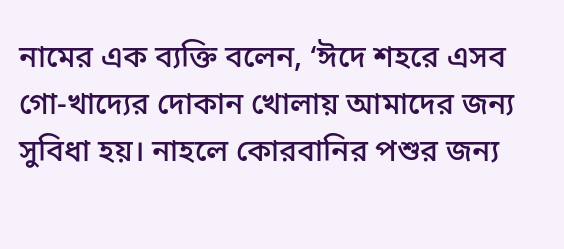নামের এক ব্যক্তি বলেন, ‘ঈদে শহরে এসব গো-খাদ্যের দোকান খোলায় আমাদের জন্য সুবিধা হয়। নাহলে কোরবানির পশুর জন্য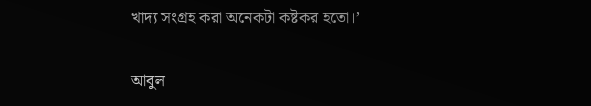খাদ্য সংগ্রহ করা অনেকটা কষ্টকর হতো।’

আবুল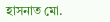হাসনাত মো.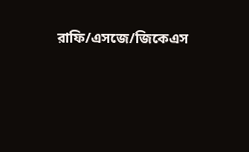রাফি/এসজে/জিকেএস